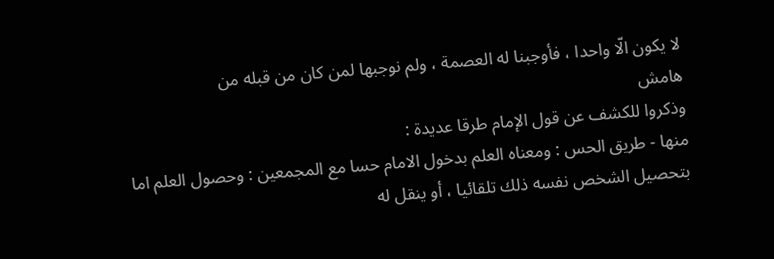لا يكون الّا واحدا ، فأوجبنا له العصمة ، ولم نوجبها لمن كان من قبله من
هامش
وذكروا للكشف عن قول الإمام طرقا عديدة :
منها - طريق الحس : ومعناه العلم بدخول الامام حسا مع المجمعين : وحصول العلم اما بتحصيل الشخص نفسه ذلك تلقائيا ، أو ينقل له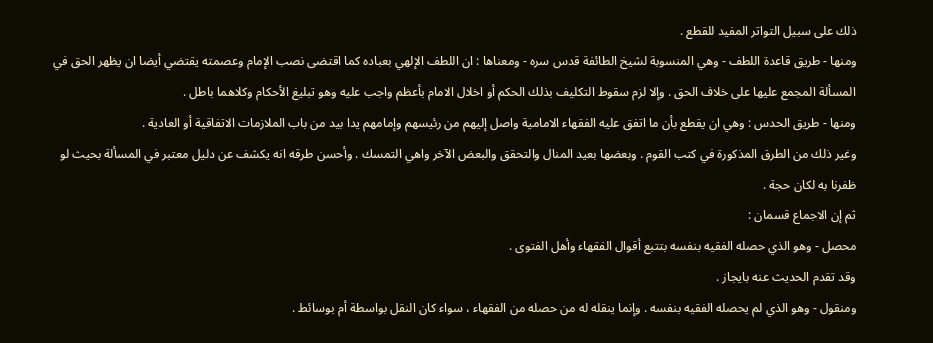ذلك على سبيل التواتر المفيد للقطع .
ومنها - طريق قاعدة اللطف - وهي المنسوبة لشيخ الطائفة قدس سره - ومعناها : ان اللطف الإلهي بعباده كما اقتضى نصب الإمام وعصمته يقتضي أيضا ان يظهر الحق في المسألة المجمع عليها على خلاف الحق . وإلا لزم سقوط التكليف بذلك الحكم أو اخلال الامام بأعظم واجب عليه وهو تبليغ الأحكام وكلاهما باطل .
ومنها - طريق الحدس : وهي ان يقطع بأن ما اتفق عليه الفقهاء الامامية واصل إليهم من رئيسهم وإمامهم يدا بيد من باب الملازمات الاتفاقية أو العادية .
وغير ذلك من الطرق المذكورة في كتب القوم . وبعضها بعيد المنال والتحقق والبعض الآخر واهي التمسك . وأحسن طرقه انه يكشف عن دليل معتبر في المسألة بحيث لو ظفرنا به لكان حجة .
ثم إن الاجماع قسمان :
محصل - وهو الذي حصله الفقيه بنفسه بتتبع أقوال الفقهاء وأهل الفتوى .
وقد تقدم الحديث عنه بايجاز .
ومنقول - وهو الذي لم يحصله الفقيه بنفسه . وإنما ينقله له من حصله من الفقهاء ، سواء كان النقل بواسطة أم بوسائط .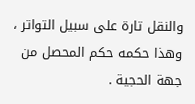والنقل تارة على سبيل التواتر ، وهذا حكمه حكم المحصل من جهة الحجية .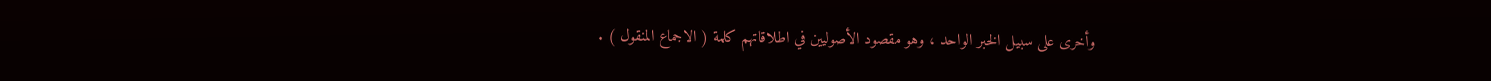وأخرى على سبيل الخبر الواحد ، وهو مقصود الأصوليين في اطلاقاتهم كلمة ( الاجماع المنقول ) .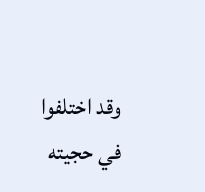وقد اختلفوا في حجيته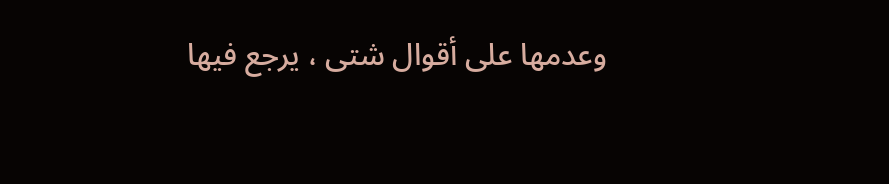وعدمها على أقوال شتى ، يرجع فيها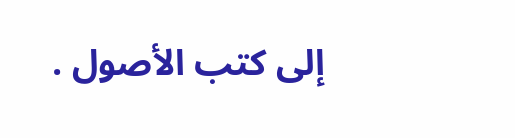إلى كتب الأصول .